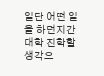일단 어떤 일을 하던지간 대학 진학할 생각으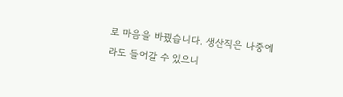로 마음을 바꿨습니다. 생산직은 나중에라도 들어갈 수 있으니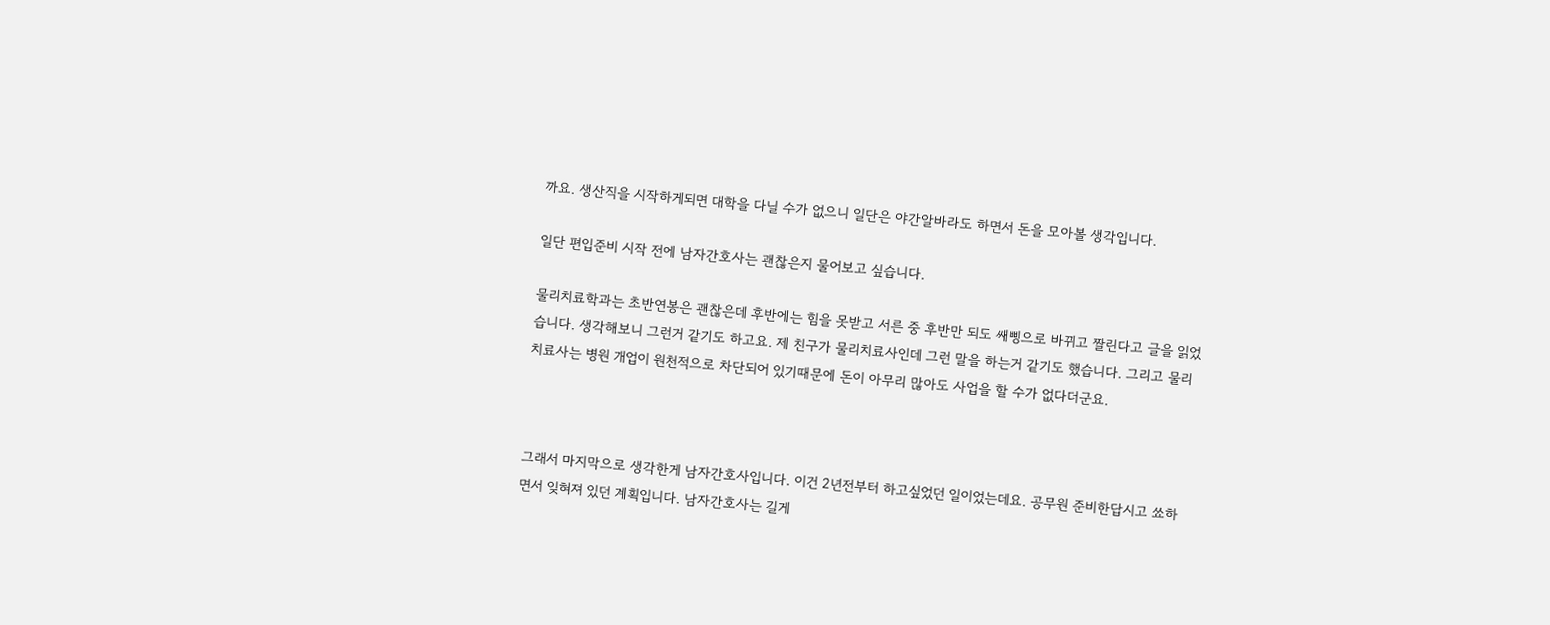까요. 생산직을 시작하게되면 대학을 다닐 수가 없으니 일단은 야간알바라도 하면서 돈을 모아볼 생각입니다.

일단 편입준비 시작 전에 남자간호사는 괜찮은지 물어보고 싶습니다.

물리치료학과는 초반연봉은 괜찮은데 후반에는 힘을 못받고 서른 중 후반만 되도 쌔삥으로 바뀌고 짤린다고 글을 읽었습니다. 생각해보니 그런거 같기도 하고요. 제 친구가 물리치료사인데 그런 말을 하는거 같기도 했습니다. 그리고 물리치료사는 병원 개업이 원천적으로 차단되어 있기때문에 돈이 아무리 많아도 사업을 할 수가 없다더군요.



그래서 마지막으로 생각한게 남자간호사입니다. 이건 2년전부터 하고싶었던 일이었는데요. 공무원 준비한답시고 쑈하면서 잊혀져 있던 계획입니다. 남자간호사는 길게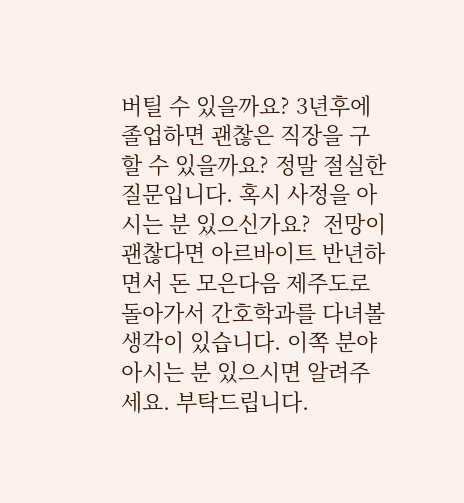버틸 수 있을까요? 3년후에 졸업하면 괜찮은 직장을 구할 수 있을까요? 정말 절실한 질문입니다. 혹시 사정을 아시는 분 있으신가요?  전망이 괜찮다면 아르바이트 반년하면서 돈 모은다음 제주도로 돌아가서 간호학과를 다녀볼 생각이 있습니다. 이쪽 분야 아시는 분 있으시면 알려주세요. 부탁드립니다.